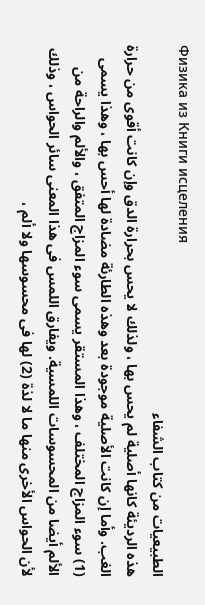Физика из Книги исцеления
الطبيعيات من كتاب الشفاء
هذه الرديئة كانها أصلية لم يحس بها ، ولذلك لا يحس بحرارة الدق وإن كانت أقوى من حرارة الغب. وأما إن كانت الأصلية موجودة بعد وهذه الطارئة مضادة لها أحس بها ، وهذا يسمى (1) سوء المزاج المختلف ، وهذا المستقر يسمى سوء المزاج المتفق ، والألم والراحة من الألم أيضا من المحسوسات اللمسية. ويفارق اللمس فى هذا المعنى سائر الحواس ، وذلك لأن الحواس الأخرى منها ما لا لذة (2) لها فى محسوسها ولا ألم ،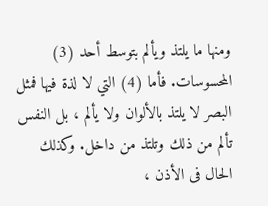ومنها ما يلتذ ويألم بتوسط أحد (3) المحسوسات. فأما (4) التي لا لذة فيها فمثل البصر لا يلتذ بالألوان ولا يألم ، بل النفس تألم من ذلك وتلتذ من داخل. وكذلك الحال فى الأذن ،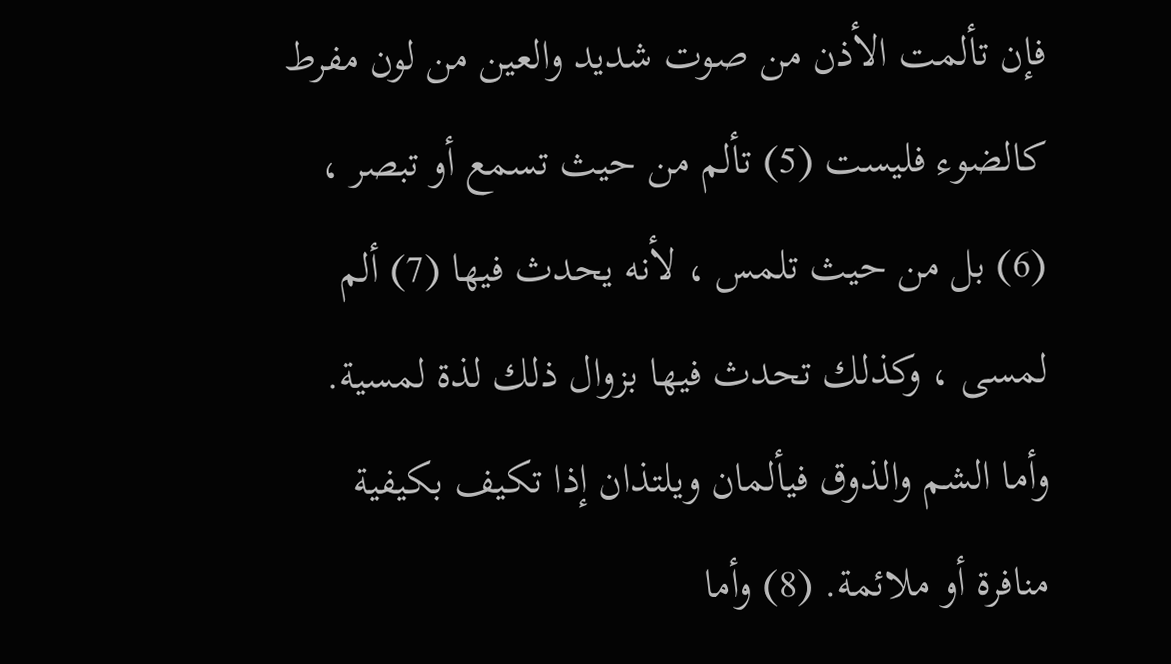فإن تألمت الأذن من صوت شديد والعين من لون مفرط كالضوء فليست (5) تألم من حيث تسمع أو تبصر ، (6) بل من حيث تلمس ، لأنه يحدث فيها (7) ألم لمسى ، وكذلك تحدث فيها بزوال ذلك لذة لمسية. وأما الشم والذوق فيألمان ويلتذان إذا تكيف بكيفية منافرة أو ملائمة. (8) وأما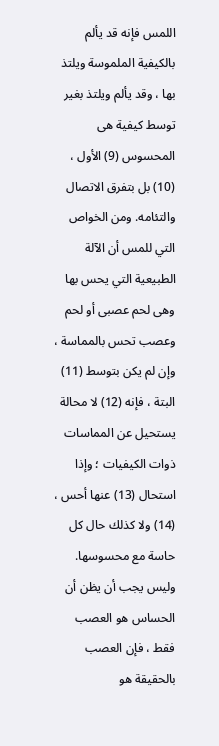اللمس فإنه قد يألم بالكيفية الملموسة ويلتذ بها ، وقد يألم ويلتذ بغير توسط كيفية هى المحسوس (9) الأول ، (10) بل بتفرق الاتصال والتئامه. ومن الخواص التي للمس أن الآلة الطبيعية التي يحس بها وهى لحم عصبى أو لحم وعصب تحس بالمماسة ، وإن لم يكن بتوسط (11) البتة ، فإنه (12) لا محالة يستحيل عن المماسات ذوات الكيفيات ؛ وإذا استحال (13) عنها أحس ، (14) ولا كذلك حال كل حاسة مع محسوسها. وليس يجب أن يظن أن الحساس هو العصب فقط ، فإن العصب بالحقيقة هو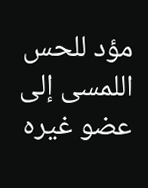مؤد للحس اللمسى إلى عضو غيره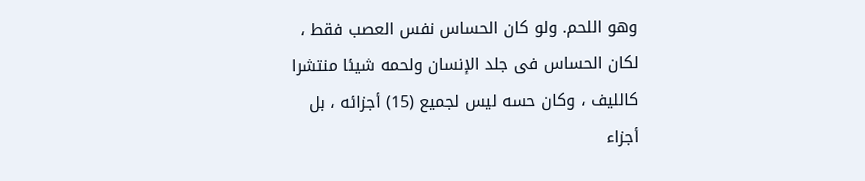وهو اللحم. ولو كان الحساس نفس العصب فقط ، لكان الحساس فى جلد الإنسان ولحمه شيئا منتشرا كالليف ، وكان حسه ليس لجميع (15) أجزائه ، بل أجزاء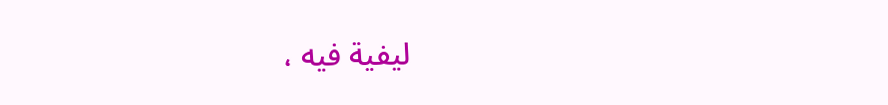ليفية فيه ،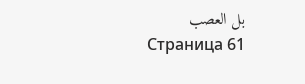بل العصب
Страница 61